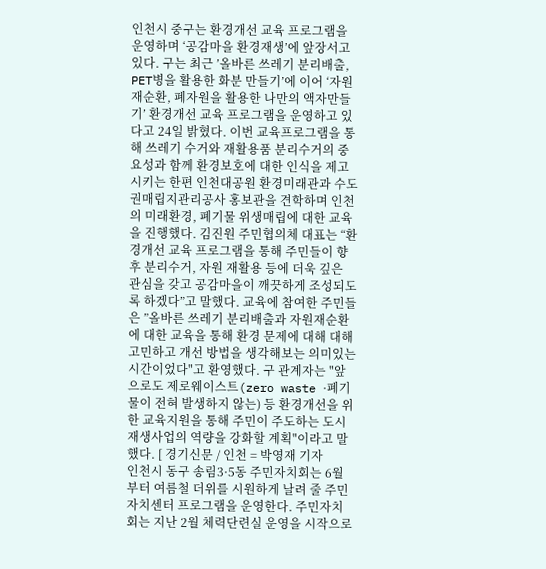인천시 중구는 환경개선 교육 프로그램을 운영하며 ‘공감마을 환경재생’에 앞장서고 있다. 구는 최근 ’올바른 쓰레기 분리배출, PET병을 활용한 화분 만들기’에 이어 ‘자원재순환, 폐자원을 활용한 나만의 액자만들기’ 환경개선 교육 프로그램을 운영하고 있다고 24일 밝혔다. 이번 교육프로그램을 통해 쓰레기 수거와 재활용품 분리수거의 중요성과 함께 환경보호에 대한 인식을 제고시키는 한편 인천대공원 환경미래관과 수도권매립지관리공사 홍보관을 견학하며 인천의 미래환경, 폐기물 위생매립에 대한 교육을 진행했다. 김진원 주민협의체 대표는 “환경개선 교육 프로그램을 통해 주민들이 향후 분리수거, 자원 재활용 등에 더욱 깊은 관심을 갖고 공감마을이 깨끗하게 조성되도록 하겠다”고 말했다. 교육에 참여한 주민들은 ”올바른 쓰레기 분리배출과 자원재순환에 대한 교육을 통해 환경 문제에 대해 대해 고민하고 개선 방법을 생각해보는 의미있는 시간이었다"고 환영했다. 구 관계자는 "앞으로도 제로웨이스트(zero waste ·폐기물이 전혀 발생하지 않는) 등 환경개선을 위한 교육지원을 통해 주민이 주도하는 도시재생사업의 역량을 강화할 계획"이라고 말했다. [ 경기신문 / 인천 = 박영재 기자
인천시 동구 송림3·5동 주민자치회는 6월부터 여름철 더위를 시원하게 날려 줄 주민자치센터 프로그램을 운영한다. 주민자치회는 지난 2월 체력단련실 운영을 시작으로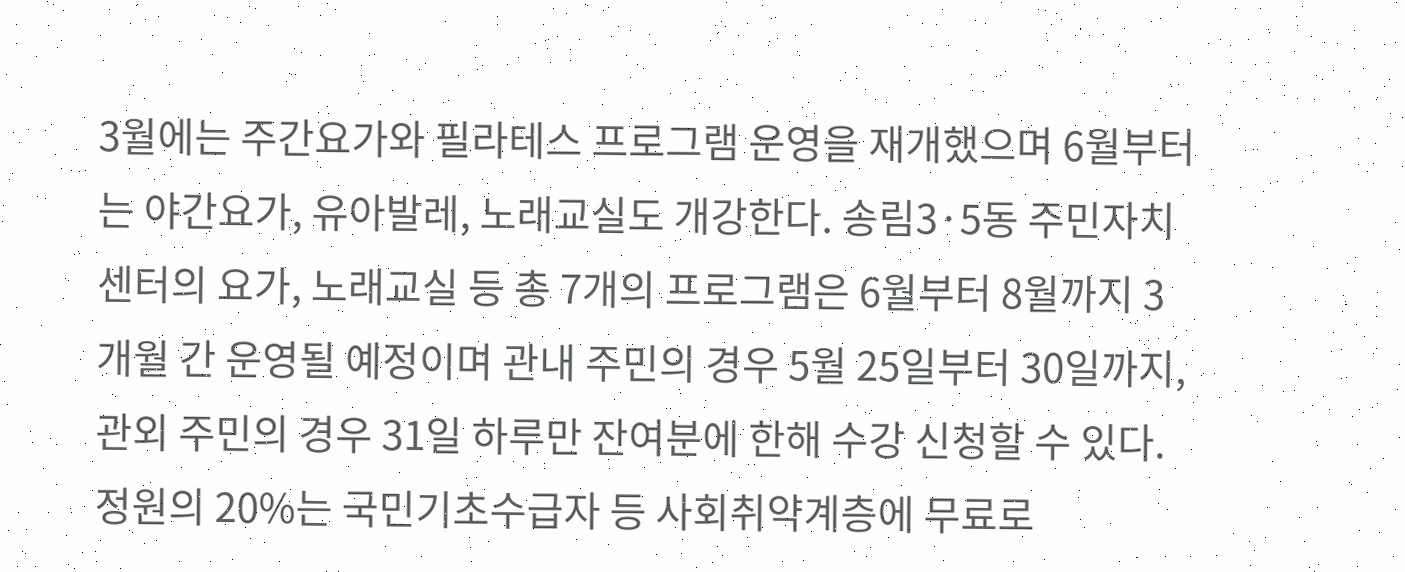3월에는 주간요가와 필라테스 프로그램 운영을 재개했으며 6월부터는 야간요가, 유아발레, 노래교실도 개강한다. 송림3·5동 주민자치센터의 요가, 노래교실 등 총 7개의 프로그램은 6월부터 8월까지 3개월 간 운영될 예정이며 관내 주민의 경우 5월 25일부터 30일까지, 관외 주민의 경우 31일 하루만 잔여분에 한해 수강 신청할 수 있다. 정원의 20%는 국민기초수급자 등 사회취약계층에 무료로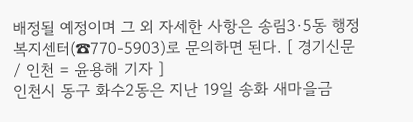배정될 예정이며 그 외 자세한 사항은 송림3·5동 행정복지센터(☎770-5903)로 문의하면 된다. [ 경기신문 / 인천 = 윤용해 기자 ]
인천시 동구 화수2동은 지난 19일 송화 새마을금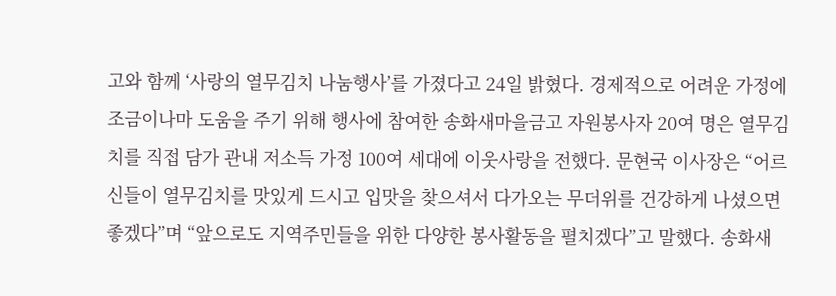고와 함께 ‘사랑의 열무김치 나눔행사’를 가졌다고 24일 밝혔다. 경제적으로 어려운 가정에 조금이나마 도움을 주기 위해 행사에 참여한 송화새마을금고 자원봉사자 20여 명은 열무김치를 직접 담가 관내 저소득 가정 100여 세대에 이웃사랑을 전했다. 문현국 이사장은 “어르신들이 열무김치를 맛있게 드시고 입맛을 찾으셔서 다가오는 무더위를 건강하게 나셨으면 좋겠다”며 “앞으로도 지역주민들을 위한 다양한 봉사활동을 펼치겠다”고 말했다. 송화새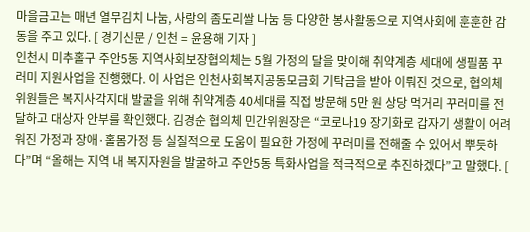마을금고는 매년 열무김치 나눔, 사랑의 좀도리쌀 나눔 등 다양한 봉사활동으로 지역사회에 훈훈한 감동을 주고 있다. [ 경기신문 / 인천 = 윤용해 기자 ]
인천시 미추홀구 주안5동 지역사회보장협의체는 5월 가정의 달을 맞이해 취약계층 세대에 생필품 꾸러미 지원사업을 진행했다. 이 사업은 인천사회복지공동모금회 기탁금을 받아 이뤄진 것으로, 협의체 위원들은 복지사각지대 발굴을 위해 취약계층 40세대를 직접 방문해 5만 원 상당 먹거리 꾸러미를 전달하고 대상자 안부를 확인했다. 김경순 협의체 민간위원장은 “코로나19 장기화로 갑자기 생활이 어려워진 가정과 장애·홀몸가정 등 실질적으로 도움이 필요한 가정에 꾸러미를 전해줄 수 있어서 뿌듯하다”며 “올해는 지역 내 복지자원을 발굴하고 주안5동 특화사업을 적극적으로 추진하겠다”고 말했다. [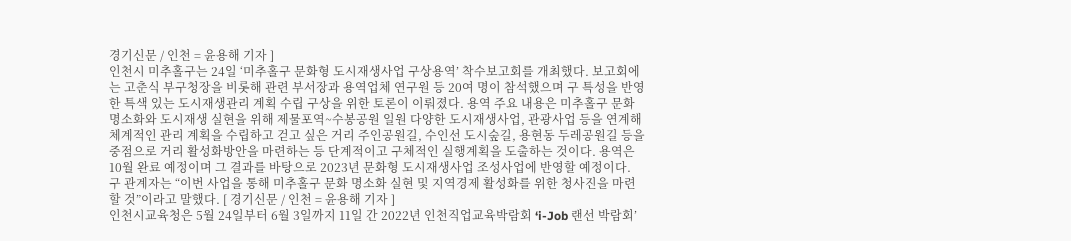경기신문 / 인천 = 윤용해 기자 ]
인천시 미추홀구는 24일 ‘미추홀구 문화형 도시재생사업 구상용역’ 착수보고회를 개최했다. 보고회에는 고춘식 부구청장을 비롯해 관련 부서장과 용역업체 연구원 등 20여 명이 참석했으며 구 특성을 반영한 특색 있는 도시재생관리 계획 수립 구상을 위한 토론이 이뤄졌다. 용역 주요 내용은 미추홀구 문화 명소화와 도시재생 실현을 위해 제물포역~수봉공원 일원 다양한 도시재생사업, 관광사업 등을 연계해 체계적인 관리 계획을 수립하고 걷고 싶은 거리 주인공원길, 수인선 도시숲길, 용현동 두레공원길 등을 중점으로 거리 활성화방안을 마련하는 등 단계적이고 구체적인 실행계획을 도출하는 것이다. 용역은 10월 완료 예정이며 그 결과를 바탕으로 2023년 문화형 도시재생사업 조성사업에 반영할 예정이다. 구 관계자는 “이번 사업을 통해 미추홀구 문화 명소화 실현 및 지역경제 활성화를 위한 청사진을 마련할 것”이라고 말했다. [ 경기신문 / 인천 = 윤용해 기자 ]
인천시교육청은 5월 24일부터 6월 3일까지 11일 간 2022년 인천직업교육박람회 ‘i-Job 랜선 박람회’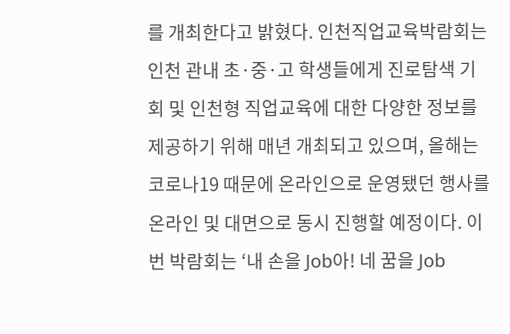를 개최한다고 밝혔다. 인천직업교육박람회는 인천 관내 초·중·고 학생들에게 진로탐색 기회 및 인천형 직업교육에 대한 다양한 정보를 제공하기 위해 매년 개최되고 있으며, 올해는 코로나19 때문에 온라인으로 운영됐던 행사를 온라인 및 대면으로 동시 진행할 예정이다. 이번 박람회는 ‘내 손을 Job아! 네 꿈을 Job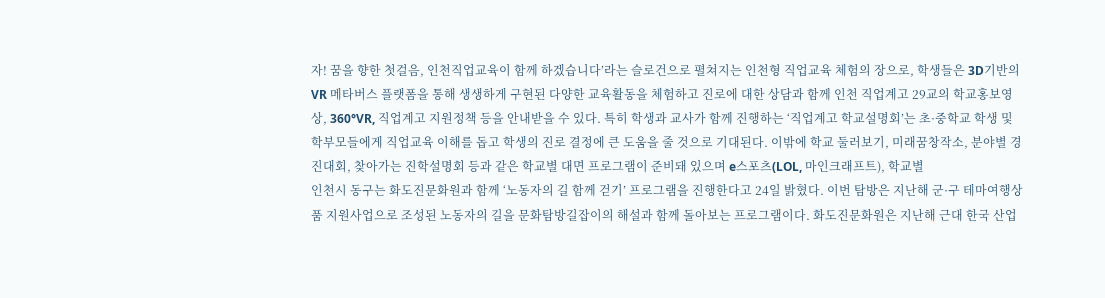자! 꿈을 향한 첫걸음, 인천직업교육이 함께 하겠습니다’라는 슬로건으로 펼쳐지는 인천형 직업교육 체험의 장으로, 학생들은 3D기반의 VR 메타버스 플랫폼을 통해 생생하게 구현된 다양한 교육활동을 체험하고 진로에 대한 상담과 함께 인천 직업계고 29교의 학교홍보영상, 360°VR, 직업계고 지원정책 등을 안내받을 수 있다. 특히 학생과 교사가 함께 진행하는 ‘직업계고 학교설명회’는 초·중학교 학생 및 학부모들에게 직업교육 이해를 돕고 학생의 진로 결정에 큰 도움을 줄 것으로 기대된다. 이밖에 학교 둘러보기, 미래꿈창작소, 분야별 경진대회, 찾아가는 진학설명회 등과 같은 학교별 대면 프로그램이 준비돼 있으며 e스포츠(LOL, 마인크래프트), 학교별
인천시 동구는 화도진문화원과 함께 ‘노동자의 길 함께 걷기’ 프로그램을 진행한다고 24일 밝혔다. 이번 탐방은 지난해 군·구 테마여행상품 지원사업으로 조성된 노동자의 길을 문화탐방길잡이의 해설과 함께 돌아보는 프로그램이다. 화도진문화원은 지난해 근대 한국 산업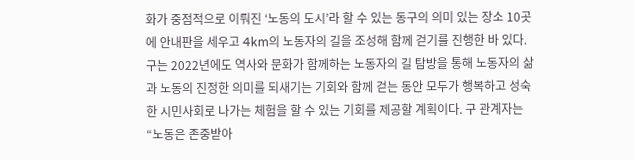화가 중점적으로 이뤄진 ‘노동의 도시’라 할 수 있는 동구의 의미 있는 장소 10곳에 안내판을 세우고 4km의 노동자의 길을 조성해 함께 걷기를 진행한 바 있다. 구는 2022년에도 역사와 문화가 함께하는 노동자의 길 탐방을 통해 노동자의 삶과 노동의 진정한 의미를 되새기는 기회와 함께 걷는 동안 모두가 행복하고 성숙한 시민사회로 나가는 체험을 할 수 있는 기회를 제공할 계획이다. 구 관계자는 “노동은 존중받아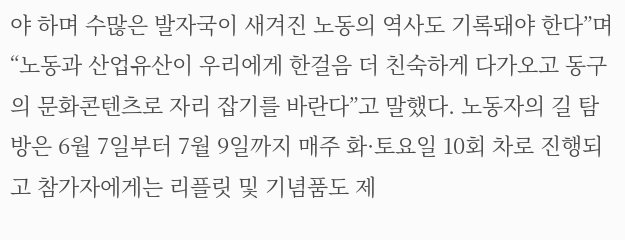야 하며 수많은 발자국이 새겨진 노동의 역사도 기록돼야 한다”며 “노동과 산업유산이 우리에게 한걸음 더 친숙하게 다가오고 동구의 문화콘텐츠로 자리 잡기를 바란다”고 말했다. 노동자의 길 탐방은 6월 7일부터 7월 9일까지 매주 화·토요일 10회 차로 진행되고 참가자에게는 리플릿 및 기념품도 제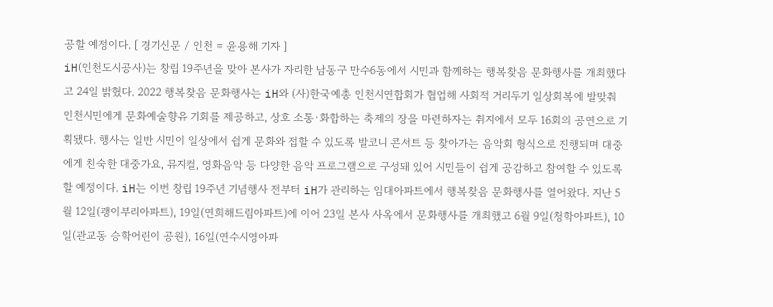공할 예정이다. [ 경기신문 / 인천 = 윤용해 기자 ]
iH(인천도시공사)는 창립 19주년을 맞아 본사가 자리한 남동구 만수6동에서 시민과 함께하는 행복찾음 문화행사를 개최했다고 24일 밝혔다. 2022 행복찾음 문화행사는 iH와 (사)한국예총 인천시연합회가 협업해 사회적 거리두기 일상회복에 발맞춰 인천시민에게 문화예술향유 기회를 제공하고, 상호 소통·화합하는 축제의 장을 마련하자는 취지에서 모두 16회의 공연으로 기획됐다. 행사는 일반 시민이 일상에서 쉽게 문화와 접할 수 있도록 발코니 콘서트 등 찾아가는 음악회 형식으로 진행되며 대중에게 친숙한 대중가요, 뮤지컬, 영화음악 등 다양한 음악 프로그램으로 구성돼 있어 시민들이 쉽게 공감하고 참여할 수 있도록 할 예정이다. iH는 이번 창립 19주년 기념행사 전부터 iH가 관리하는 임대아파트에서 행복찾음 문화행사를 열어왔다. 지난 5월 12일(괭이부리아파트), 19일(연희해드림아파트)에 이어 23일 본사 사옥에서 문화행사를 개최했고 6월 9일(청학아파트), 10일(관교동 승학어린이 공원), 16일(연수시영아파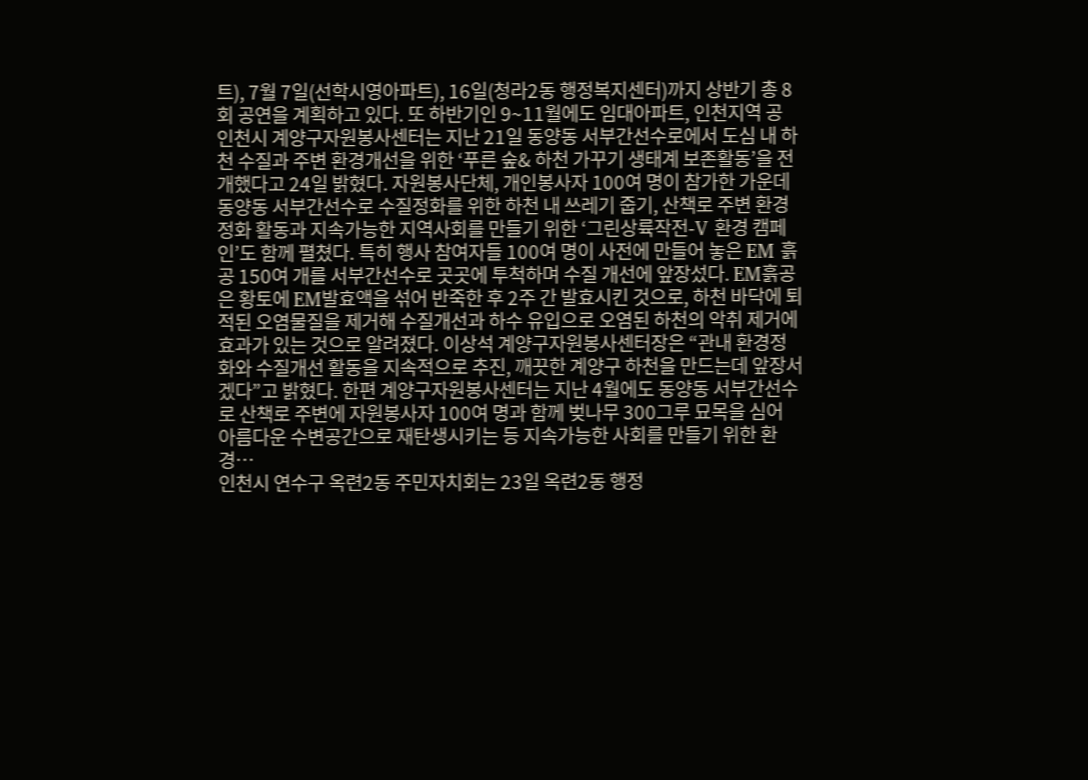트), 7월 7일(선학시영아파트), 16일(청라2동 행정복지센터)까지 상반기 총 8회 공연을 계획하고 있다. 또 하반기인 9~11월에도 임대아파트, 인천지역 공
인천시 계양구자원봉사센터는 지난 21일 동양동 서부간선수로에서 도심 내 하천 수질과 주변 환경개선을 위한 ‘푸른 숲& 하천 가꾸기 생태계 보존활동’을 전개했다고 24일 밝혔다. 자원봉사단체, 개인봉사자 100여 명이 참가한 가운데 동양동 서부간선수로 수질정화를 위한 하천 내 쓰레기 줍기, 산책로 주변 환경정화 활동과 지속가능한 지역사회를 만들기 위한 ‘그린상륙작전-V 환경 캠페인’도 함께 펼쳤다. 특히 행사 참여자들 100여 명이 사전에 만들어 놓은 EM 흙공 150여 개를 서부간선수로 곳곳에 투척하며 수질 개선에 앞장섰다. EM흙공은 황토에 EM발효액을 섞어 반죽한 후 2주 간 발효시킨 것으로, 하천 바닥에 퇴적된 오염물질을 제거해 수질개선과 하수 유입으로 오염된 하천의 악취 제거에 효과가 있는 것으로 알려졌다. 이상석 계양구자원봉사센터장은 “관내 환경정화와 수질개선 활동을 지속적으로 추진, 깨끗한 계양구 하천을 만드는데 앞장서겠다”고 밝혔다. 한편 계양구자원봉사센터는 지난 4월에도 동양동 서부간선수로 산책로 주변에 자원봉사자 100여 명과 함께 벚나무 300그루 묘목을 심어 아름다운 수변공간으로 재탄생시키는 등 지속가능한 사회를 만들기 위한 환경…
인천시 연수구 옥련2동 주민자치회는 23일 옥련2동 행정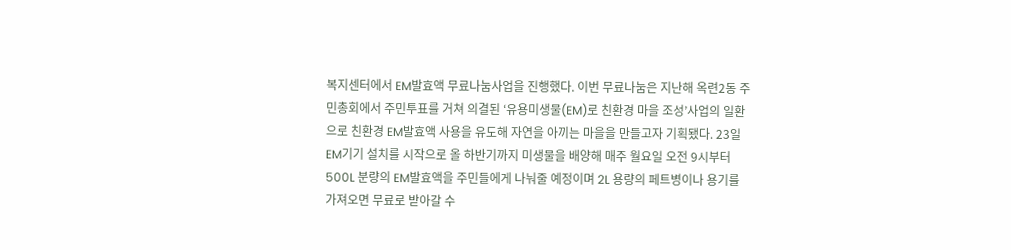복지센터에서 EM발효액 무료나눔사업을 진행했다. 이번 무료나눔은 지난해 옥련2동 주민총회에서 주민투표를 거쳐 의결된 ‘유용미생물(EM)로 친환경 마을 조성’사업의 일환으로 친환경 EM발효액 사용을 유도해 자연을 아끼는 마을을 만들고자 기획됐다. 23일 EM기기 설치를 시작으로 올 하반기까지 미생물을 배양해 매주 월요일 오전 9시부터 500L 분량의 EM발효액을 주민들에게 나눠줄 예정이며 2L 용량의 페트병이나 용기를 가져오면 무료로 받아갈 수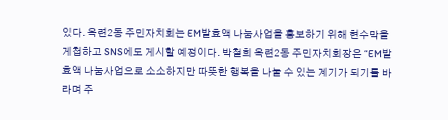있다. 옥련2동 주민자치회는 EM발효액 나눔사업을 홍보하기 위해 현수막을 게첩하고 SNS에도 게시할 예정이다. 박철희 옥련2동 주민자치회장은 “EM발효액 나눔사업으로 소소하지만 따뜻한 행복을 나눌 수 있는 계기가 되기를 바라며 주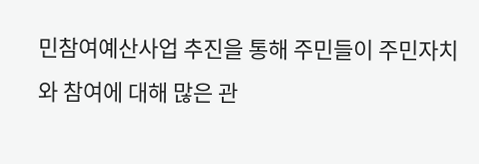민참여예산사업 추진을 통해 주민들이 주민자치와 참여에 대해 많은 관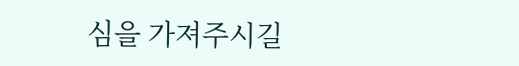심을 가져주시길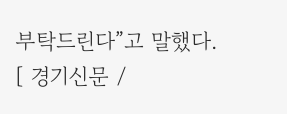부탁드린다”고 말했다. [ 경기신문 /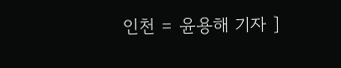인천 = 윤용해 기자 ]